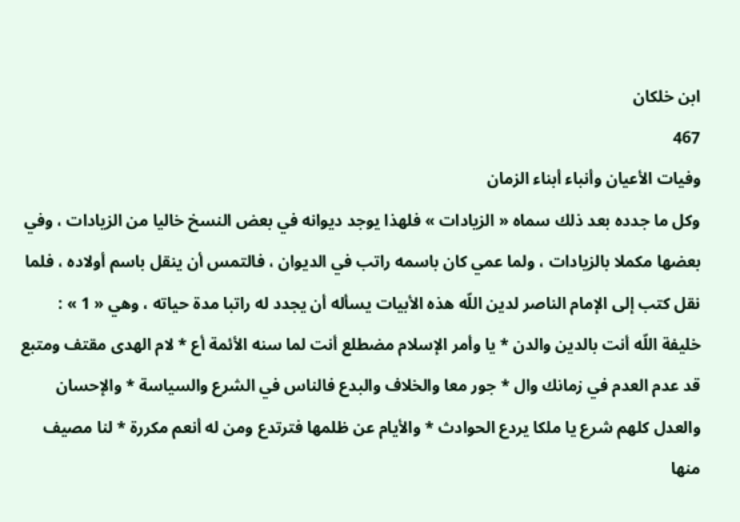ابن خلكان
467
وفيات الأعيان وأنباء أبناء الزمان
وكل ما جدده بعد ذلك سماه « الزيادات » فلهذا يوجد ديوانه في بعض النسخ خاليا من الزيادات ، وفي بعضها مكملا بالزيادات ، ولما عمي كان باسمه راتب في الديوان ، فالتمس أن ينقل باسم أولاده ، فلما نقل كتب إلى الإمام الناصر لدين اللّه هذه الأبيات يسأله أن يجدد له راتبا مدة حياته ، وهي « 1 » : خليفة اللّه أنت بالدين والدن * يا وأمر الإسلام مضطلع أنت لما سنه الأئمة أع * لام الهدى مقتف ومتبع قد عدم العدم في زمانك وال * جور معا والخلاف والبدع فالناس في الشرع والسياسة * والإحسان والعدل كلهم شرع يا ملكا يردع الحوادث * والأيام عن ظلمها فترتدع ومن له أنعم مكررة * لنا مصيف منها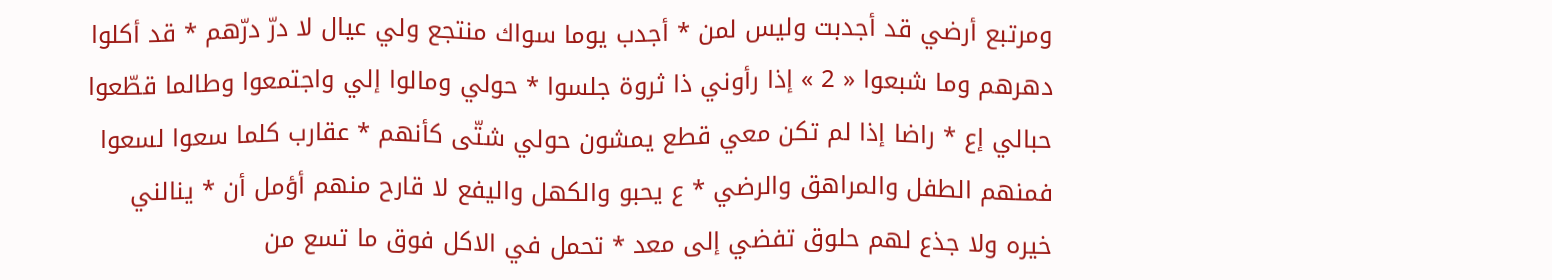ومرتبع أرضي قد أجدبت وليس لمن * أجدب يوما سواك منتجع ولي عيال لا درّ درّهم * قد أكلوا دهرهم وما شبعوا « 2 » إذا رأوني ذا ثروة جلسوا * حولي ومالوا إلي واجتمعوا وطالما قطّعوا حبالي إع * راضا إذا لم تكن معي قطع يمشون حولي شتّى كأنهم * عقارب كلما سعوا لسعوا فمنهم الطفل والمراهق والرضي * ع يحبو والكهل واليفع لا قارح منهم أؤمل أن * ينالني خيره ولا جذع لهم حلوق تفضي إلى معد * تحمل في الاكل فوق ما تسع من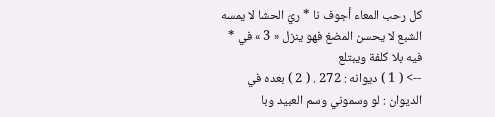كل رحب المعاء أجوف نا * ريّ الحشا لا يمسه الشبع لا يحسن المضغ فهو ينزل « 3 » في * فيه بلا كلفة ويبتلع
--> ( 1 ) ديوانه : 272 . ( 2 ) بعده في الديوان : لو وسموني وسم العبيد وبا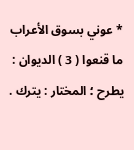* عوني بسوق الأعراب ما قنعوا ( 3 ) الديوان : يطرح ؛ المختار : يترك .